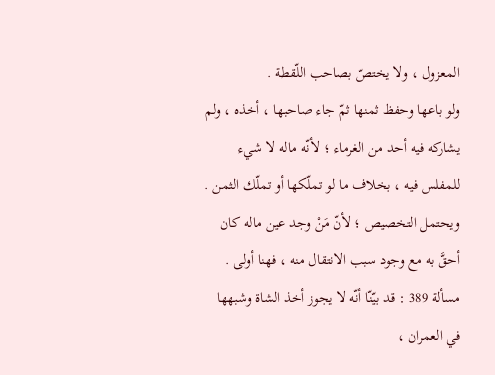المعزول ، ولا يختصّ بصاحب اللّقطة .
ولو باعها وحفظ ثمنها ثمّ جاء صاحبها ، أخذه ، ولم يشاركه فيه أحد من الغرماء ؛ لأنّه ماله لا شيء للمفلس فيه ، بخلاف ما لو تملّكها أو تملّك الثمن .
ويحتمل التخصيص ؛ لأنّ مَنْ وجد عين ماله كان أحقَّ به مع وجود سبب الانتقال منه ، فهنا أولى .
مسألة 389 : قد بيّنّا أنّه لا يجوز أخذ الشاة وشبهها في العمران ،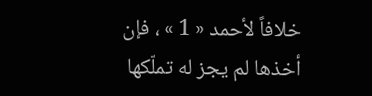خلافاً لأحمد « 1 » ، فإن أخذها لم يجز له تملّكها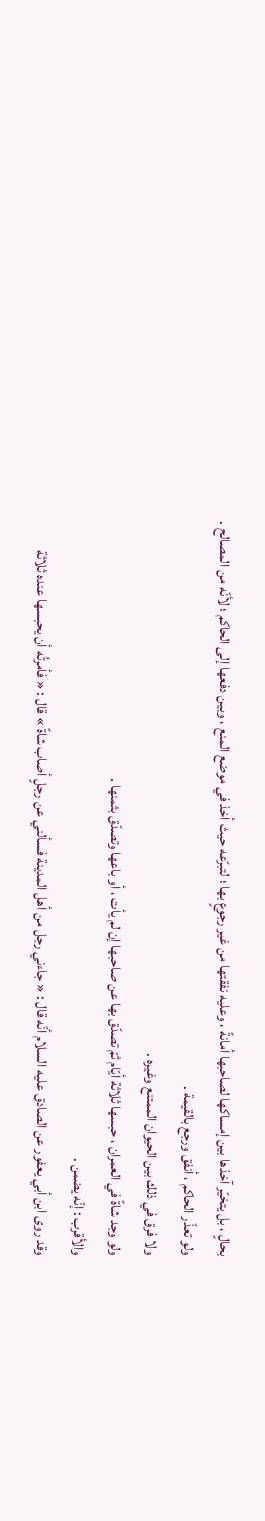بحالٍ ، بل يتخيّر آخذها بين إمساكها لصاحبها أمانةً ، وعليه نفقتها من غير رجوعٍ بها ؛ لتبرّعه حيث أخذ في موضع المنع ، وبين دفعها إلى الحاكم ؛ لأنّه من المصالح .
ولو تعذّر الحاكم ، أنفق ورجع بالقيمة .
ولا فرق في ذلك بين الحيوان الممتنع وغيره .
ولو وجد شاةً في العمران ، حبسها ثلاثة أيّام ثمّ تصدّق بها عن صاحبها إن لم يأت ، أو باعها وتصدّق بثمنها .
والأقرب : إنّه يضمن .
وقد روى ابن أبي يعفور عن الصادق عليه السلام أنّه قال : « جاءني رجل من أهل المدينة فسألني عن رجلٍ أصاب شاةً » قال : « فأمرتُه أن يحبسها عنده ثلاثة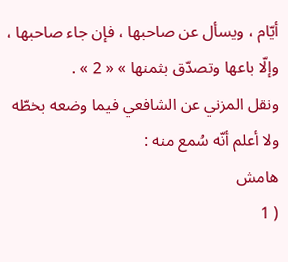أيّام ، ويسأل عن صاحبها ، فإن جاء صاحبها ، وإلّا باعها وتصدّق بثمنها » « 2 » .
ونقل المزني عن الشافعي فيما وضعه بخطّه ولا أعلم أنّه سُمع منه :
هامش
( 1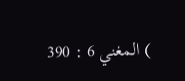) المغني 6 : 390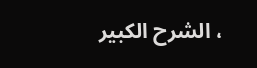، الشرح الكبير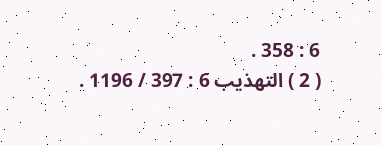6 : 358 .
( 2 ) التهذيب 6 : 397 / 1196 .